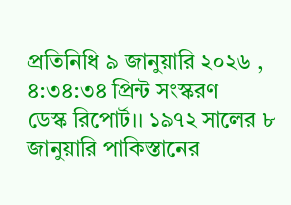প্রতিনিধি ৯ জানুয়ারি ২০২৬ , ৪:৩৪:৩৪ প্রিন্ট সংস্করণ
ডেস্ক রিপোর্ট।। ১৯৭২ সালের ৮ জানুয়ারি পাকিস্তানের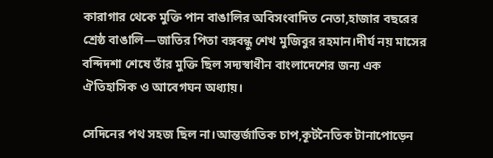কারাগার থেকে মুক্তি পান বাঙালির অবিসংবাদিত নেতা,হাজার বছরের শ্রেষ্ঠ বাঙালি—জাতির পিতা বঙ্গবন্ধু শেখ মুজিবুর রহমান।দীর্ঘ নয় মাসের বন্দিদশা শেষে তাঁর মুক্তি ছিল সদ্যস্বাধীন বাংলাদেশের জন্য এক ঐতিহাসিক ও আবেগঘন অধ্যায়।

সেদিনের পথ সহজ ছিল না।আন্তর্জাতিক চাপ,কূটনৈতিক টানাপোড়েন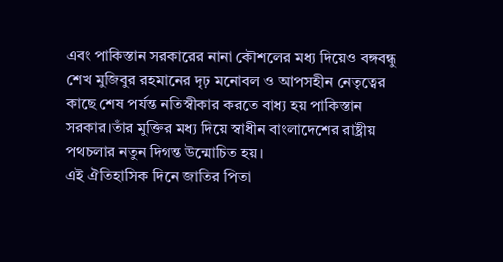এবং পাকিস্তান সরকারের নানা কৌশলের মধ্য দিয়েও বঙ্গবন্ধু শেখ মুজিবুর রহমানের দৃঢ় মনোবল ও আপসহীন নেতৃত্বের কাছে শেষ পর্যন্ত নতিস্বীকার করতে বাধ্য হয় পাকিস্তান সরকার।তাঁর মুক্তির মধ্য দিয়ে স্বাধীন বাংলাদেশের রাষ্ট্রীয় পথচলার নতুন দিগন্ত উন্মোচিত হয়।
এই ঐতিহাসিক দিনে জাতির পিতা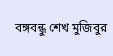বঙ্গবন্ধু শেখ মুজিবুর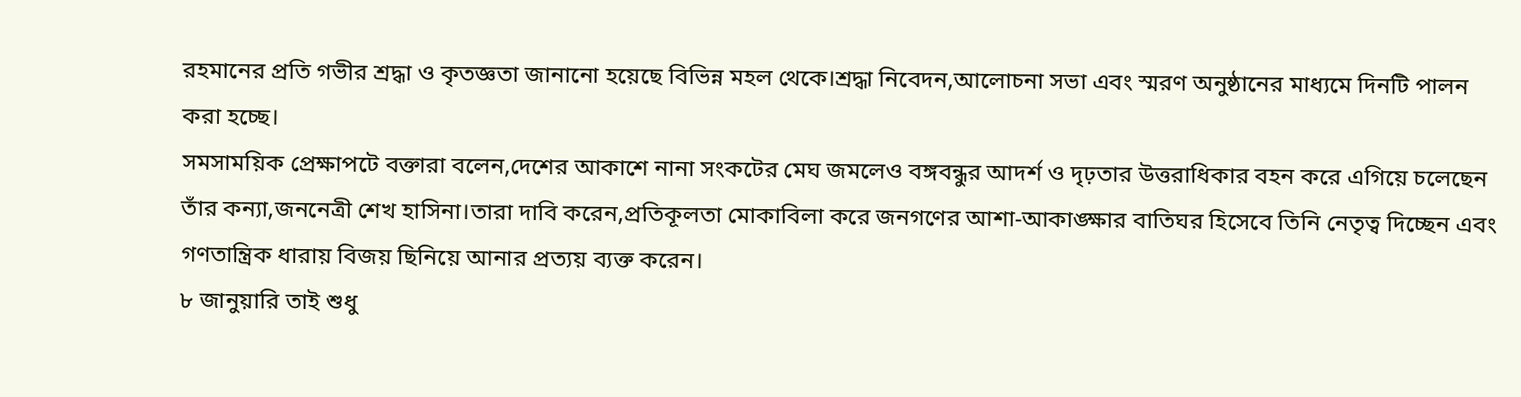রহমানের প্রতি গভীর শ্রদ্ধা ও কৃতজ্ঞতা জানানো হয়েছে বিভিন্ন মহল থেকে।শ্রদ্ধা নিবেদন,আলোচনা সভা এবং স্মরণ অনুষ্ঠানের মাধ্যমে দিনটি পালন করা হচ্ছে।
সমসাময়িক প্রেক্ষাপটে বক্তারা বলেন,দেশের আকাশে নানা সংকটের মেঘ জমলেও বঙ্গবন্ধুর আদর্শ ও দৃঢ়তার উত্তরাধিকার বহন করে এগিয়ে চলেছেন তাঁর কন্যা,জননেত্রী শেখ হাসিনা।তারা দাবি করেন,প্রতিকূলতা মোকাবিলা করে জনগণের আশা-আকাঙ্ক্ষার বাতিঘর হিসেবে তিনি নেতৃত্ব দিচ্ছেন এবং গণতান্ত্রিক ধারায় বিজয় ছিনিয়ে আনার প্রত্যয় ব্যক্ত করেন।
৮ জানুয়ারি তাই শুধু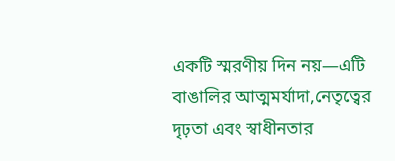একটি স্মরণীয় দিন নয়—এটি বাঙালির আত্মমর্যাদা,নেতৃত্বের দৃঢ়তা এবং স্বাধীনতার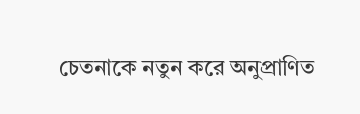চেতনাকে নতুন করে অনুপ্রাণিত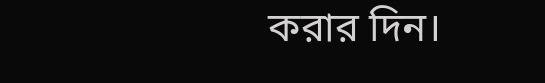করার দিন।